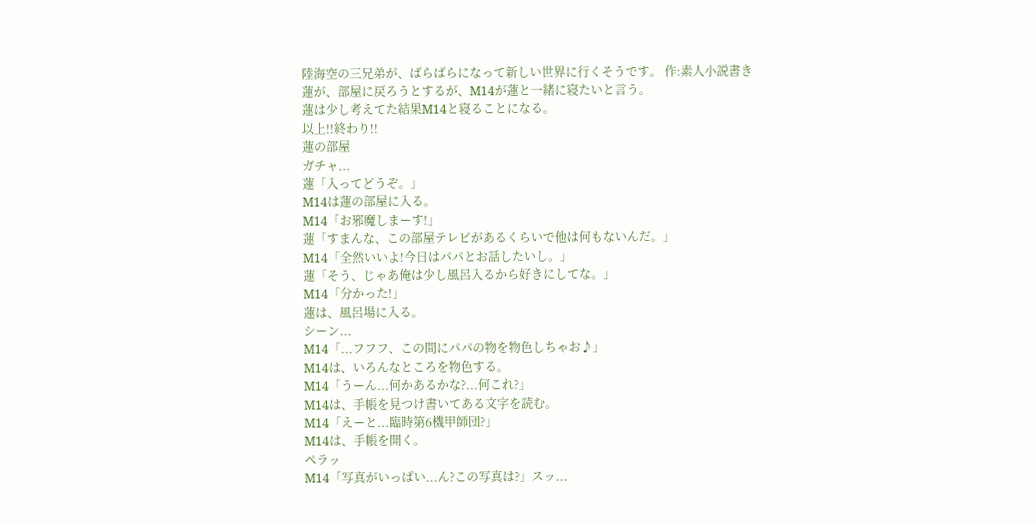陸海空の三兄弟が、ばらばらになって新しい世界に行くそうです。 作:素人小説書き
蓮が、部屋に戻ろうとするが、M14が蓮と一緒に寝たいと言う。
蓮は少し考えてた結果M14と寝ることになる。
以上!!終わり!!
蓮の部屋
ガチャ...
蓮「入ってどうぞ。」
M14は蓮の部屋に入る。
M14「お邪魔しまーす!」
蓮「すまんな、この部屋テレビがあるくらいで他は何もないんだ。」
M14「全然いいよ!今日はパパとお話したいし。」
蓮「そう、じゃあ俺は少し風呂入るから好きにしてな。」
M14「分かった!」
蓮は、風呂場に入る。
シーン...
M14「...フフフ、この間にパパの物を物色しちゃお♪」
M14は、いろんなところを物色する。
M14「うーん...何かあるかな?...何これ?」
M14は、手帳を見つけ書いてある文字を読む。
M14「えーと...臨時第6機甲師団?」
M14は、手帳を開く。
ペラッ
M14「写真がいっぱい...ん?この写真は?」スッ...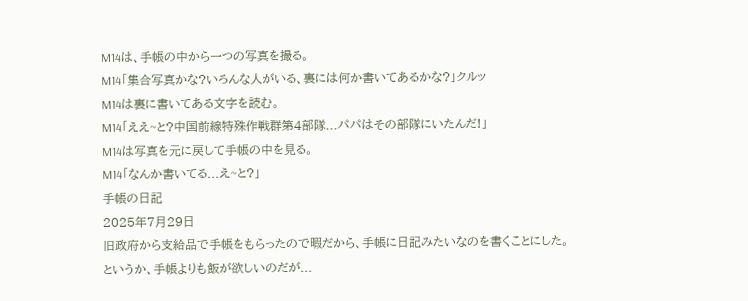M14は、手帳の中から一つの写真を撮る。
M14「集合写真かな?いろんな人がいる、裏には何か書いてあるかな?」クルッ
M14は裏に書いてある文字を読む。
M14「ええ~と?中国前線特殊作戦群第4部隊...パパはその部隊にいたんだ!」
M14は写真を元に戻して手帳の中を見る。
M14「なんか書いてる...え~と?」
手帳の日記
2025年7月29日
旧政府から支給品で手帳をもらったので暇だから、手帳に日記みたいなのを書くことにした。
というか、手帳よりも飯が欲しいのだが...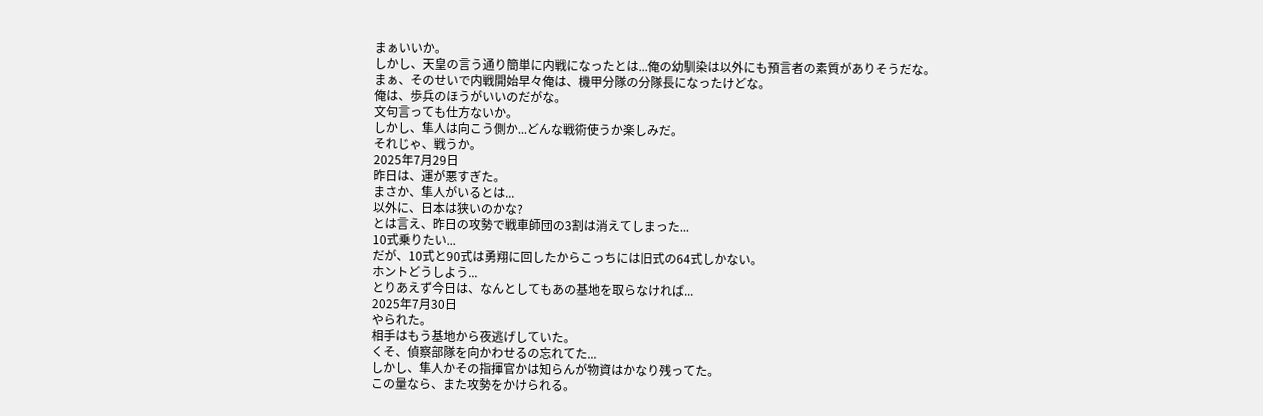まぁいいか。
しかし、天皇の言う通り簡単に内戦になったとは...俺の幼馴染は以外にも預言者の素質がありそうだな。
まぁ、そのせいで内戦開始早々俺は、機甲分隊の分隊長になったけどな。
俺は、歩兵のほうがいいのだがな。
文句言っても仕方ないか。
しかし、隼人は向こう側か...どんな戦術使うか楽しみだ。
それじゃ、戦うか。
2025年7月29日
昨日は、運が悪すぎた。
まさか、隼人がいるとは...
以外に、日本は狭いのかな?
とは言え、昨日の攻勢で戦車師団の3割は消えてしまった...
10式乗りたい...
だが、10式と90式は勇翔に回したからこっちには旧式の64式しかない。
ホントどうしよう...
とりあえず今日は、なんとしてもあの基地を取らなければ...
2025年7月30日
やられた。
相手はもう基地から夜逃げしていた。
くそ、偵察部隊を向かわせるの忘れてた...
しかし、隼人かその指揮官かは知らんが物資はかなり残ってた。
この量なら、また攻勢をかけられる。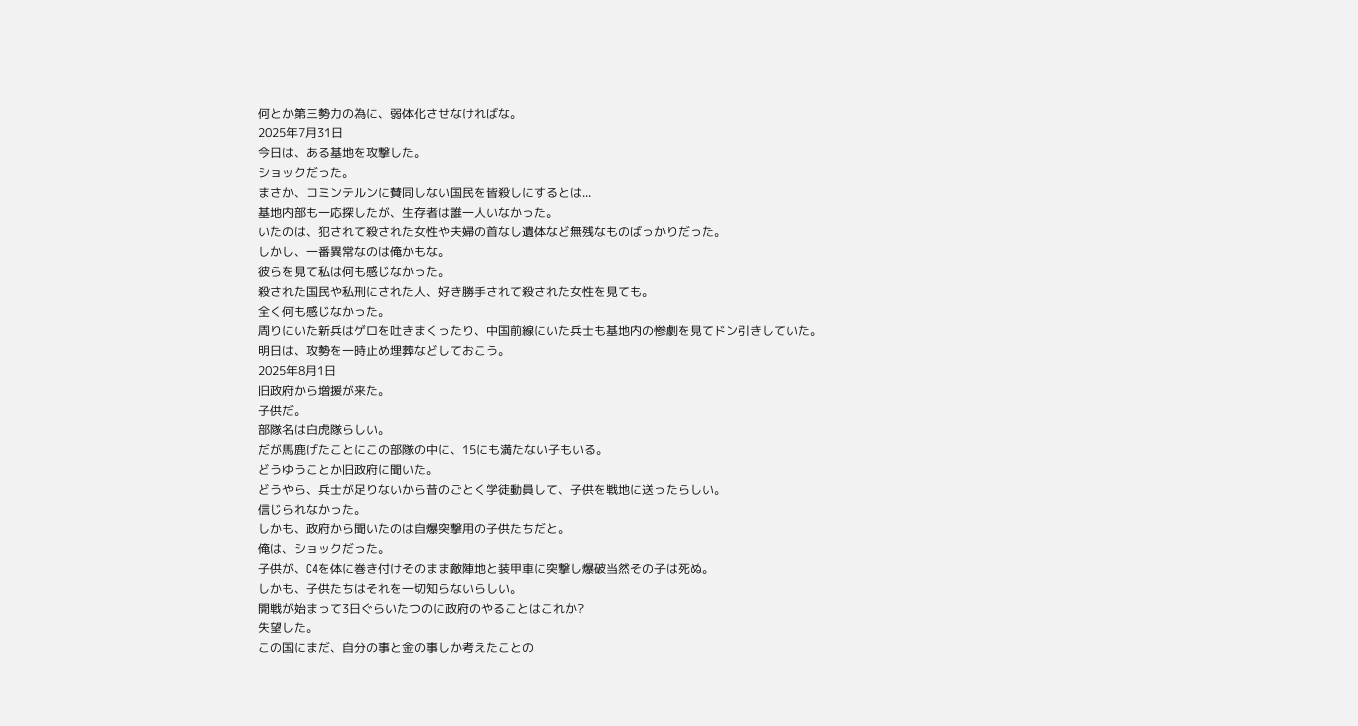何とか第三勢力の為に、弱体化させなければな。
2025年7月31日
今日は、ある基地を攻撃した。
ショックだった。
まさか、コミンテルンに賛同しない国民を皆殺しにするとは...
基地内部も一応探したが、生存者は誰一人いなかった。
いたのは、犯されて殺された女性や夫婦の首なし遺体など無残なものばっかりだった。
しかし、一番異常なのは俺かもな。
彼らを見て私は何も感じなかった。
殺された国民や私刑にされた人、好き勝手されて殺された女性を見ても。
全く何も感じなかった。
周りにいた新兵はゲロを吐きまくったり、中国前線にいた兵士も基地内の惨劇を見てドン引きしていた。
明日は、攻勢を一時止め埋葬などしておこう。
2025年8月1日
旧政府から増援が来た。
子供だ。
部隊名は白虎隊らしい。
だが馬鹿げたことにこの部隊の中に、15にも満たない子もいる。
どうゆうことか旧政府に聞いた。
どうやら、兵士が足りないから昔のごとく学徒動員して、子供を戦地に送ったらしい。
信じられなかった。
しかも、政府から聞いたのは自爆突撃用の子供たちだと。
俺は、ショックだった。
子供が、C4を体に巻き付けそのまま敵陣地と装甲車に突撃し爆破当然その子は死ぬ。
しかも、子供たちはそれを一切知らないらしい。
開戦が始まって3日ぐらいたつのに政府のやることはこれか?
失望した。
この国にまだ、自分の事と金の事しか考えたことの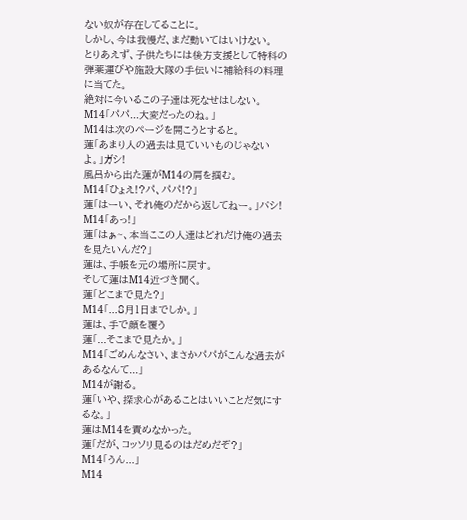ない奴が存在してることに。
しかし、今は我慢だ、まだ動いてはいけない。
とりあえず、子供たちには後方支援として特科の弾薬運びや施設大隊の手伝いに補給科の料理に当てた。
絶対に今いるこの子達は死なせはしない。
M14「パパ...大変だったのね。」
M14は次のページを開こうとすると。
蓮「あまり人の過去は見ていいものじゃないよ。」ガシ!
風呂から出た蓮がM14の肩を掴む。
M14「ひょえ!?パ、パパ!?」
蓮「はーい、それ俺のだから返してねー。」バシ!
M14「あっ!」
蓮「はぁ~、本当ここの人達はどれだけ俺の過去を見たいんだ?」
蓮は、手帳を元の場所に戻す。
そして蓮はM14近づき聞く。
蓮「どこまで見た?」
M14「...8月1日までしか。」
蓮は、手で顔を覆う
蓮「...そこまで見たか。」
M14「ごめんなさい、まさかパパがこんな過去があるなんて...」
M14が謝る。
蓮「いや、探求心があることはいいことだ気にするな。」
蓮はM14を責めなかった。
蓮「だが、コッソリ見るのはだめだぞ?」
M14「うん...」
M14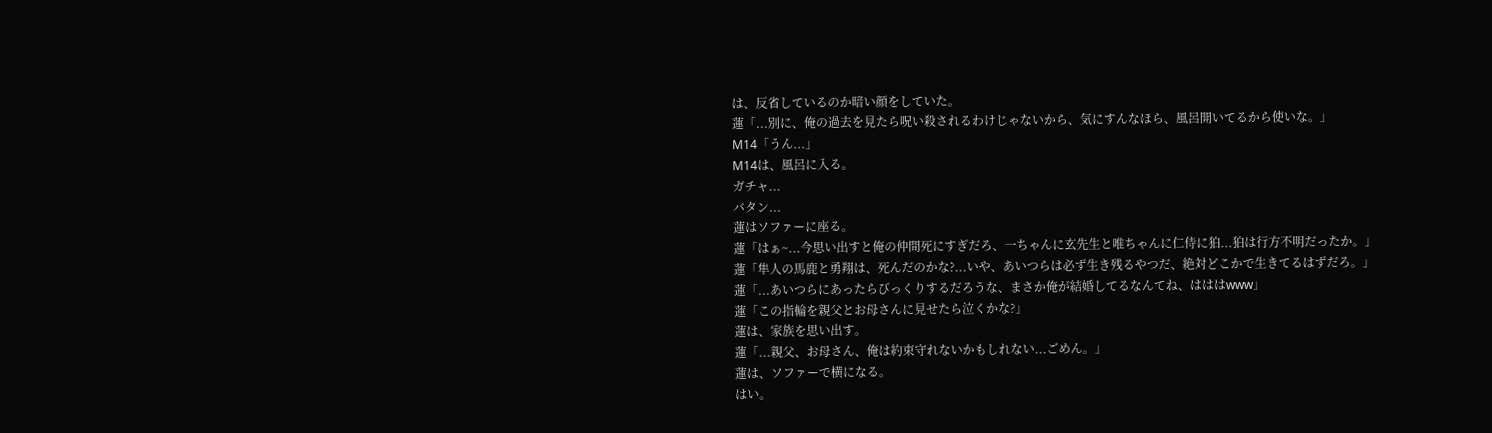は、反省しているのか暗い顔をしていた。
蓮「...別に、俺の過去を見たら呪い殺されるわけじゃないから、気にすんなほら、風呂開いてるから使いな。」
M14「うん...」
M14は、風呂に入る。
ガチャ...
バタン...
蓮はソファーに座る。
蓮「はぁ~...今思い出すと俺の仲間死にすぎだろ、一ちゃんに玄先生と唯ちゃんに仁侍に狛...狛は行方不明だったか。」
蓮「隼人の馬鹿と勇翔は、死んだのかな?...いや、あいつらは必ず生き残るやつだ、絶対どこかで生きてるはずだろ。」
蓮「...あいつらにあったらびっくりするだろうな、まさか俺が結婚してるなんてね、はははwww」
蓮「この指輪を親父とお母さんに見せたら泣くかな?」
蓮は、家族を思い出す。
蓮「...親父、お母さん、俺は約束守れないかもしれない...ごめん。」
蓮は、ソファーで横になる。
はい。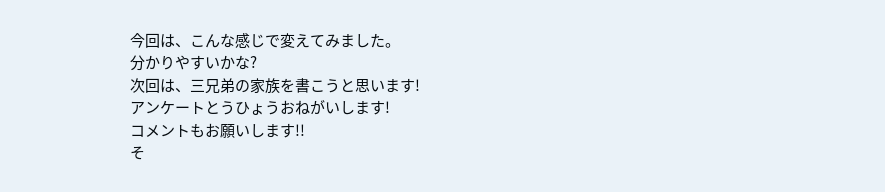今回は、こんな感じで変えてみました。
分かりやすいかな?
次回は、三兄弟の家族を書こうと思います!
アンケートとうひょうおねがいします!
コメントもお願いします!!
そ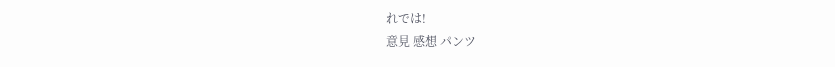れでは!
意見 感想 パンツ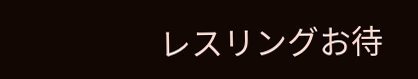レスリングお待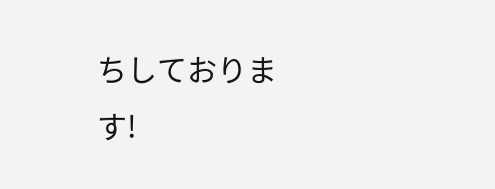ちしております!